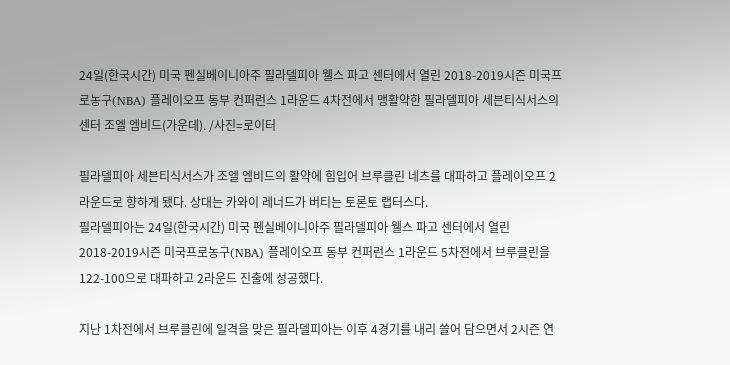24일(한국시간) 미국 펜실베이니아주 필라델피아 웰스 파고 센터에서 열린 2018-2019시즌 미국프로농구(NBA) 플레이오프 동부 컨퍼런스 1라운드 4차전에서 맹활약한 필라델피아 세븐티식서스의 센터 조엘 엠비드(가운데). /사진=로이터

필라델피아 세븐티식서스가 조엘 엠비드의 활약에 힘입어 브루클린 네츠를 대파하고 플레이오프 2라운드로 향하게 됐다. 상대는 카와이 레너드가 버티는 토론토 랩터스다.
필라델피아는 24일(한국시간) 미국 펜실베이니아주 필라델피아 웰스 파고 센터에서 열린 2018-2019시즌 미국프로농구(NBA) 플레이오프 동부 컨퍼런스 1라운드 5차전에서 브루클린을 122-100으로 대파하고 2라운드 진출에 성공했다.

지난 1차전에서 브루클린에 일격을 맞은 필라델피아는 이후 4경기를 내리 쓸어 담으면서 2시즌 연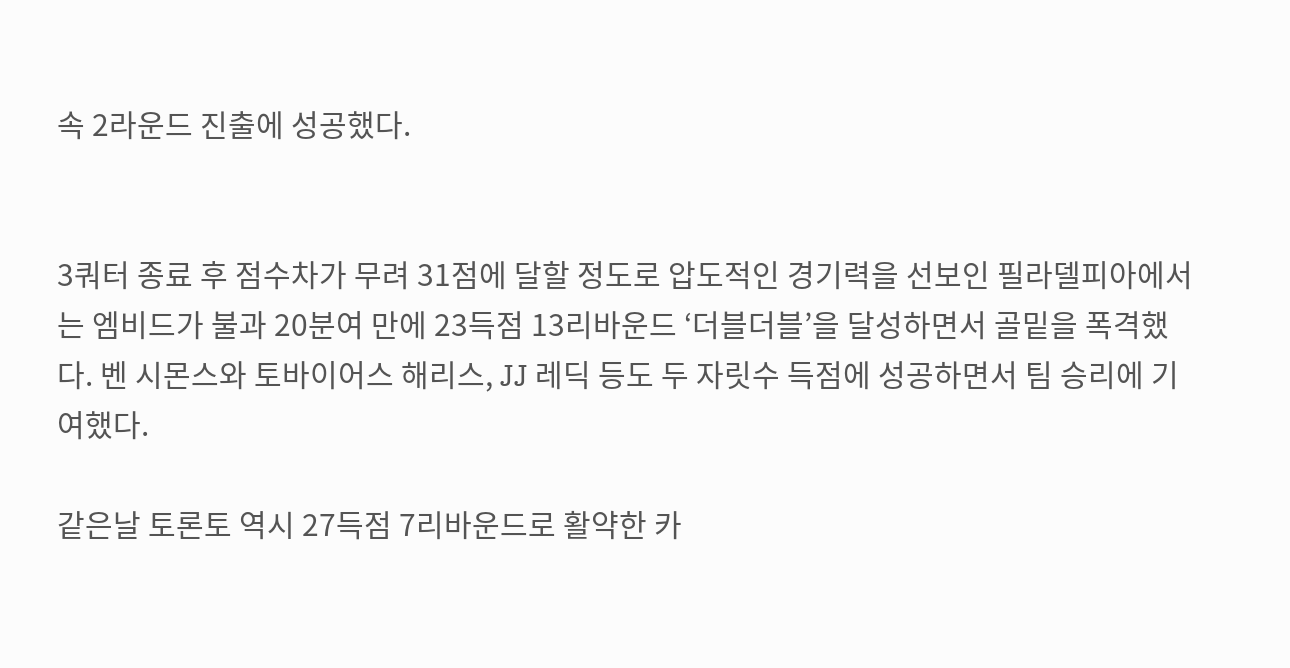속 2라운드 진출에 성공했다.


3쿼터 종료 후 점수차가 무려 31점에 달할 정도로 압도적인 경기력을 선보인 필라델피아에서는 엠비드가 불과 20분여 만에 23득점 13리바운드 ‘더블더블’을 달성하면서 골밑을 폭격했다. 벤 시몬스와 토바이어스 해리스, JJ 레딕 등도 두 자릿수 득점에 성공하면서 팀 승리에 기여했다.

같은날 토론토 역시 27득점 7리바운드로 활약한 카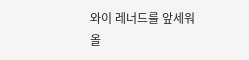와이 레너드를 앞세워 올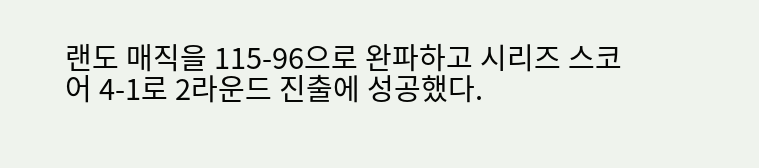랜도 매직을 115-96으로 완파하고 시리즈 스코어 4-1로 2라운드 진출에 성공했다.